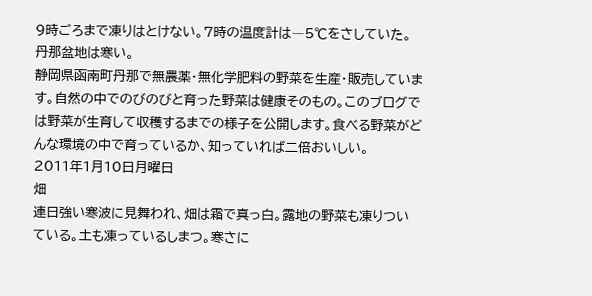9時ごろまで凍りはとけない。7時の温度計は―5℃をさしていた。丹那盆地は寒い。
静岡県函南町丹那で無農薬・無化学肥料の野菜を生産・販売しています。自然の中でのびのびと育った野菜は健康そのもの。このブログでは野菜が生育して収穫するまでの様子を公開します。食べる野菜がどんな環境の中で育っているか、知っていれば二倍おいしい。
2011年1月10日月曜日
畑
連日強い寒波に見舞われ、畑は霜で真っ白。露地の野菜も凍りついている。土も凍っているしまつ。寒さに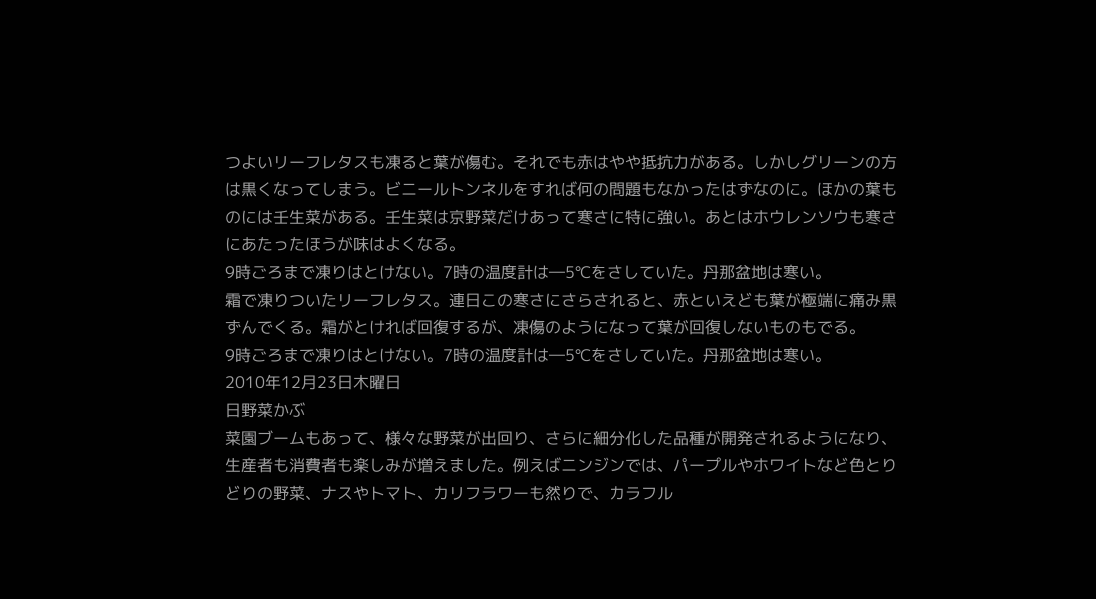つよいリーフレタスも凍ると葉が傷む。それでも赤はやや抵抗力がある。しかしグリーンの方は黒くなってしまう。ビニールトンネルをすれば何の問題もなかったはずなのに。ほかの葉ものには壬生菜がある。壬生菜は京野菜だけあって寒さに特に強い。あとはホウレンソウも寒さにあたったほうが味はよくなる。
9時ごろまで凍りはとけない。7時の温度計は―5℃をさしていた。丹那盆地は寒い。
霜で凍りついたリーフレタス。連日この寒さにさらされると、赤といえども葉が極端に痛み黒ずんでくる。霜がとければ回復するが、凍傷のようになって葉が回復しないものもでる。
9時ごろまで凍りはとけない。7時の温度計は―5℃をさしていた。丹那盆地は寒い。
2010年12月23日木曜日
日野菜かぶ
菜園ブームもあって、様々な野菜が出回り、さらに細分化した品種が開発されるようになり、生産者も消費者も楽しみが増えました。例えばニンジンでは、パープルやホワイトなど色とりどりの野菜、ナスやトマト、カリフラワーも然りで、カラフル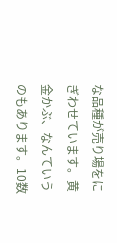な品種が売り場をにぎわせています。黄金かぶ、なんていうのもあります。10数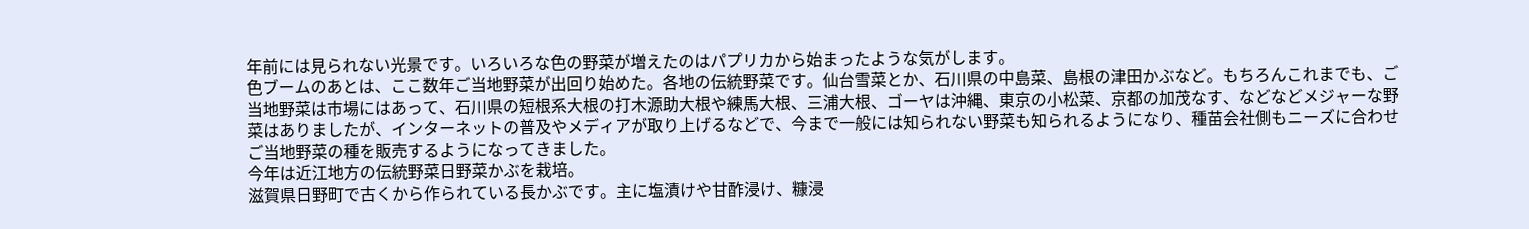年前には見られない光景です。いろいろな色の野菜が増えたのはパプリカから始まったような気がします。
色ブームのあとは、ここ数年ご当地野菜が出回り始めた。各地の伝統野菜です。仙台雪菜とか、石川県の中島菜、島根の津田かぶなど。もちろんこれまでも、ご当地野菜は市場にはあって、石川県の短根系大根の打木源助大根や練馬大根、三浦大根、ゴーヤは沖縄、東京の小松菜、京都の加茂なす、などなどメジャーな野菜はありましたが、インターネットの普及やメディアが取り上げるなどで、今まで一般には知られない野菜も知られるようになり、種苗会社側もニーズに合わせご当地野菜の種を販売するようになってきました。
今年は近江地方の伝統野菜日野菜かぶを栽培。
滋賀県日野町で古くから作られている長かぶです。主に塩漬けや甘酢浸け、糠浸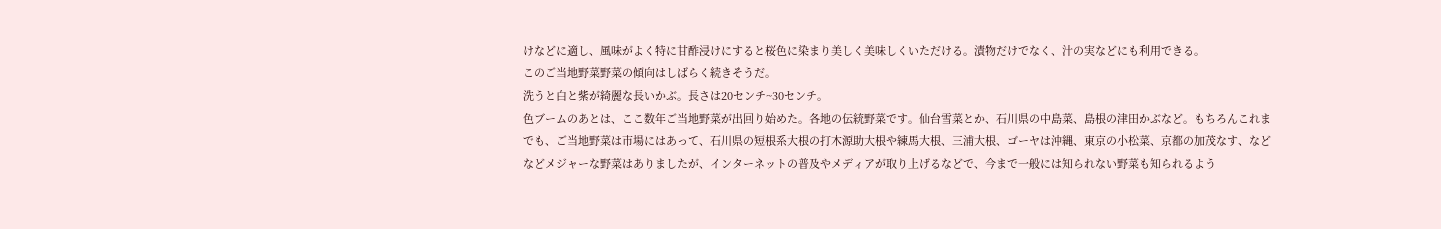けなどに適し、風味がよく特に甘酢浸けにすると桜色に染まり美しく美味しくいただける。漬物だけでなく、汁の実などにも利用できる。
このご当地野菜野菜の傾向はしばらく続きそうだ。
洗うと白と紫が綺麗な長いかぶ。長さは20センチ~30センチ。
色ブームのあとは、ここ数年ご当地野菜が出回り始めた。各地の伝統野菜です。仙台雪菜とか、石川県の中島菜、島根の津田かぶなど。もちろんこれまでも、ご当地野菜は市場にはあって、石川県の短根系大根の打木源助大根や練馬大根、三浦大根、ゴーヤは沖縄、東京の小松菜、京都の加茂なす、などなどメジャーな野菜はありましたが、インターネットの普及やメディアが取り上げるなどで、今まで一般には知られない野菜も知られるよう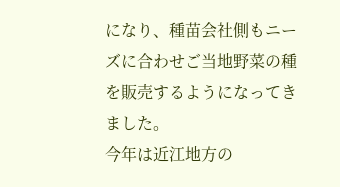になり、種苗会社側もニーズに合わせご当地野菜の種を販売するようになってきました。
今年は近江地方の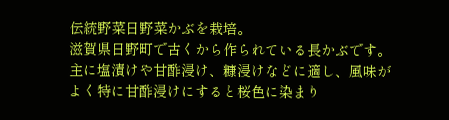伝統野菜日野菜かぶを栽培。
滋賀県日野町で古くから作られている長かぶです。主に塩漬けや甘酢浸け、糠浸けなどに適し、風味がよく特に甘酢浸けにすると桜色に染まり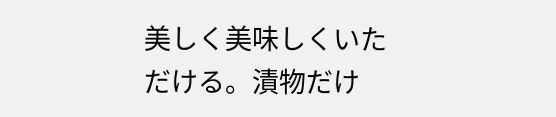美しく美味しくいただける。漬物だけ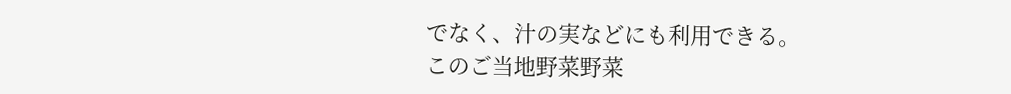でなく、汁の実などにも利用できる。
このご当地野菜野菜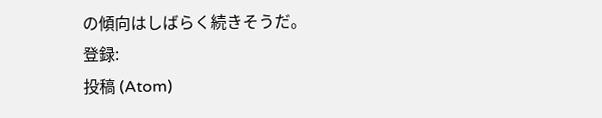の傾向はしばらく続きそうだ。
登録:
投稿 (Atom)